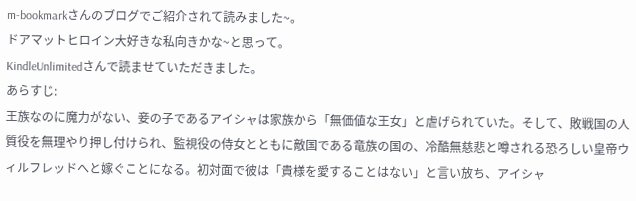m-bookmarkさんのブログでご紹介されて読みました~。
ドアマットヒロイン大好きな私向きかな~と思って。
KindleUnlimitedさんで読ませていただきました。
あらすじ:
王族なのに魔力がない、妾の子であるアイシャは家族から「無価値な王女」と虐げられていた。そして、敗戦国の人質役を無理やり押し付けられ、監視役の侍女とともに敵国である竜族の国の、冷酷無慈悲と噂される恐ろしい皇帝ウィルフレッドへと嫁ぐことになる。初対面で彼は「貴様を愛することはない」と言い放ち、アイシャ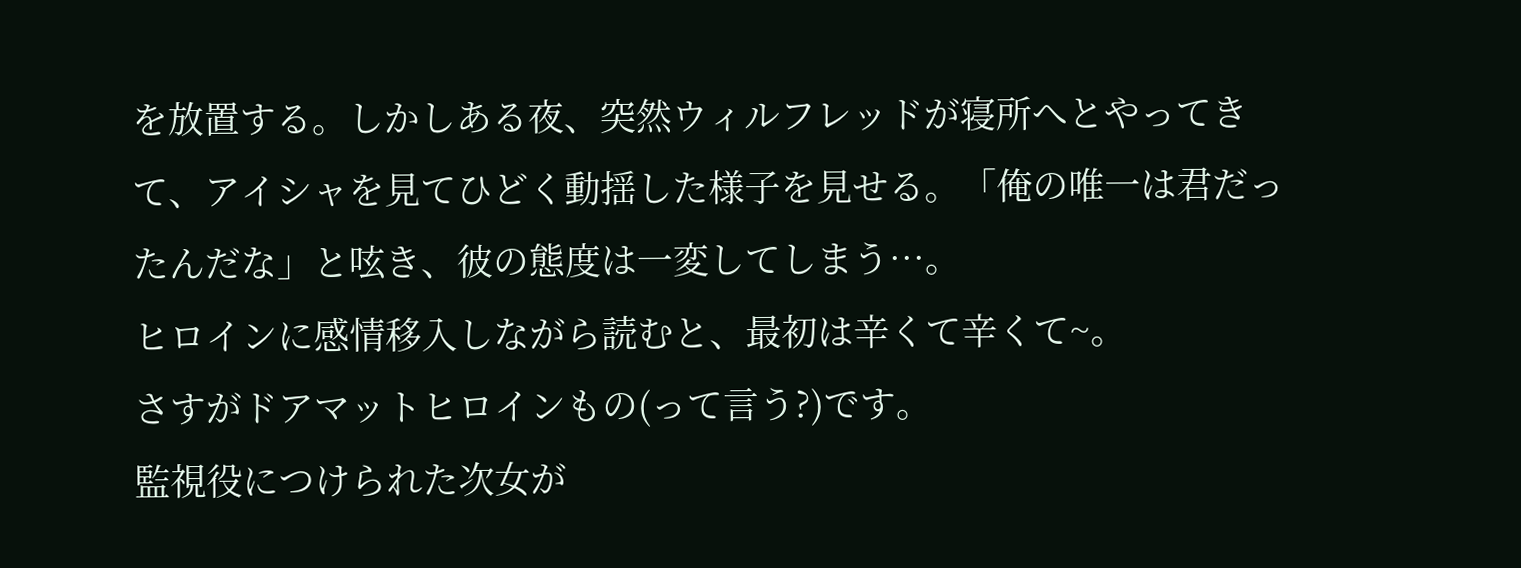を放置する。しかしある夜、突然ウィルフレッドが寝所へとやってきて、アイシャを見てひどく動揺した様子を見せる。「俺の唯一は君だったんだな」と呟き、彼の態度は一変してしまう…。
ヒロインに感情移入しながら読むと、最初は辛くて辛くて~。
さすがドアマットヒロインもの(って言う?)です。
監視役につけられた次女が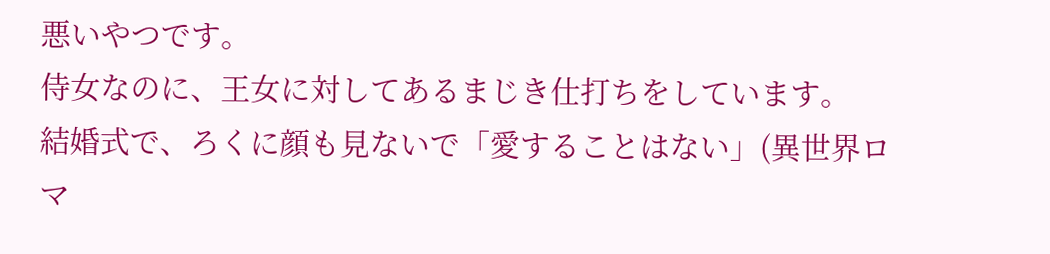悪いやつです。
侍女なのに、王女に対してあるまじき仕打ちをしています。
結婚式で、ろくに顔も見ないで「愛することはない」(異世界ロマ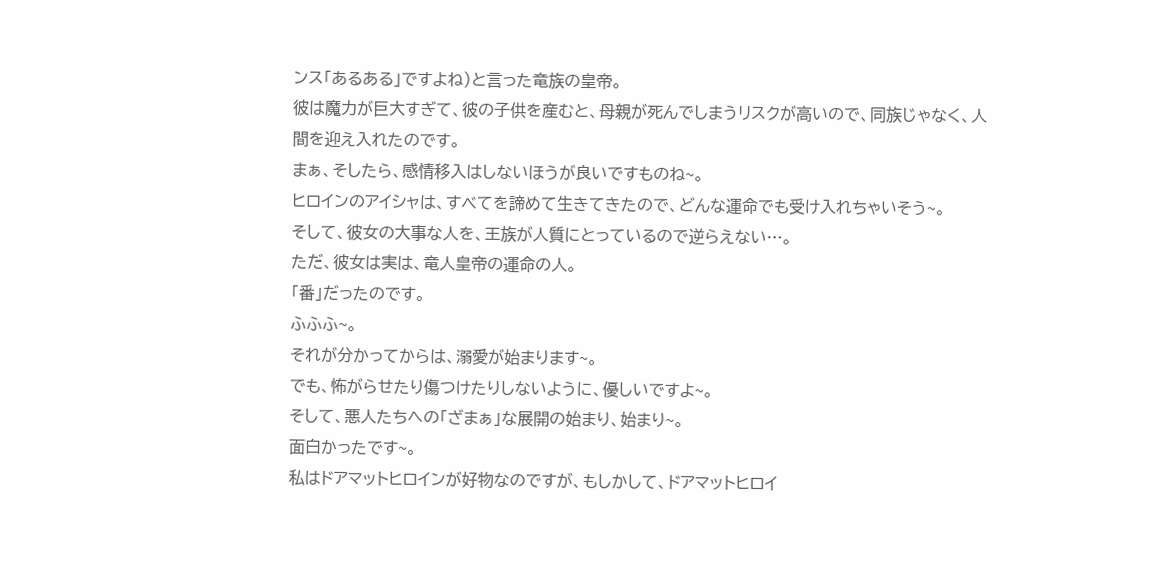ンス「あるある」ですよね)と言った竜族の皇帝。
彼は魔力が巨大すぎて、彼の子供を産むと、母親が死んでしまうリスクが高いので、同族じゃなく、人間を迎え入れたのです。
まぁ、そしたら、感情移入はしないほうが良いですものね~。
ヒロインのアイシャは、すべてを諦めて生きてきたので、どんな運命でも受け入れちゃいそう~。
そして、彼女の大事な人を、王族が人質にとっているので逆らえない…。
ただ、彼女は実は、竜人皇帝の運命の人。
「番」だったのです。
ふふふ~。
それが分かってからは、溺愛が始まります~。
でも、怖がらせたり傷つけたりしないように、優しいですよ~。
そして、悪人たちへの「ざまぁ」な展開の始まり、始まり~。
面白かったです~。
私はドアマットヒロインが好物なのですが、もしかして、ドアマットヒロイ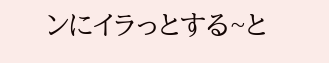ンにイラっとする~と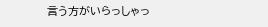言う方がいらっしゃっ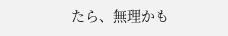たら、無理かも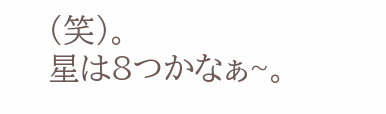(笑)。
星は8つかなぁ~。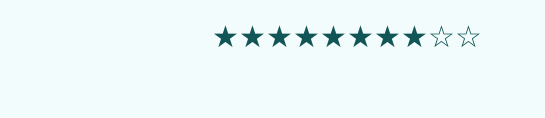★★★★★★★★☆☆